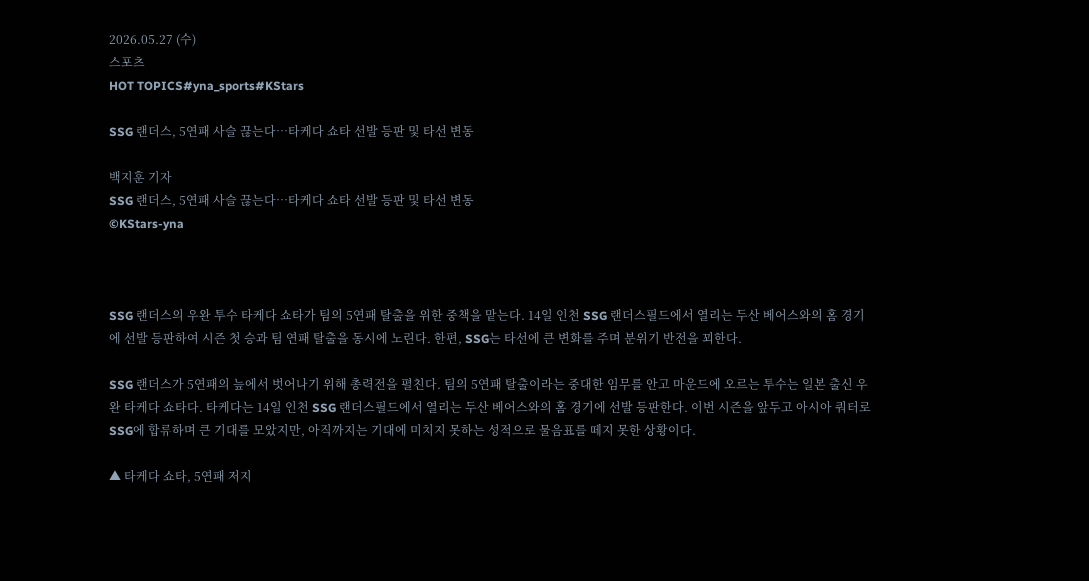2026.05.27 (수)
스포츠
HOT TOPICS#yna_sports#KStars

SSG 랜더스, 5연패 사슬 끊는다…타케다 쇼타 선발 등판 및 타선 변동

백지훈 기자
SSG 랜더스, 5연패 사슬 끊는다…타케다 쇼타 선발 등판 및 타선 변동
©KStars-yna



SSG 랜더스의 우완 투수 타케다 쇼타가 팀의 5연패 탈출을 위한 중책을 맡는다. 14일 인천 SSG 랜더스필드에서 열리는 두산 베어스와의 홈 경기에 선발 등판하여 시즌 첫 승과 팀 연패 탈출을 동시에 노린다. 한편, SSG는 타선에 큰 변화를 주며 분위기 반전을 꾀한다.

SSG 랜더스가 5연패의 늪에서 벗어나기 위해 총력전을 펼친다. 팀의 5연패 탈출이라는 중대한 임무를 안고 마운드에 오르는 투수는 일본 출신 우완 타케다 쇼타다. 타케다는 14일 인천 SSG 랜더스필드에서 열리는 두산 베어스와의 홈 경기에 선발 등판한다. 이번 시즌을 앞두고 아시아 쿼터로 SSG에 합류하며 큰 기대를 모았지만, 아직까지는 기대에 미치지 못하는 성적으로 물음표를 떼지 못한 상황이다.

▲ 타케다 쇼타, 5연패 저지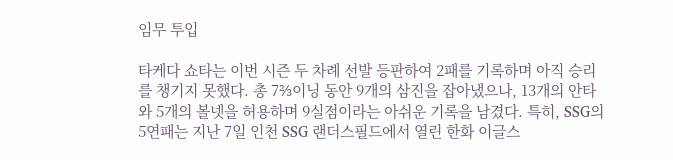임무 투입

타케다 쇼타는 이번 시즌 두 차례 선발 등판하여 2패를 기록하며 아직 승리를 챙기지 못했다. 총 7⅔이닝 동안 9개의 삼진을 잡아냈으나, 13개의 안타와 5개의 볼넷을 허용하며 9실점이라는 아쉬운 기록을 남겼다. 특히, SSG의 5연패는 지난 7일 인천 SSG 랜더스필드에서 열린 한화 이글스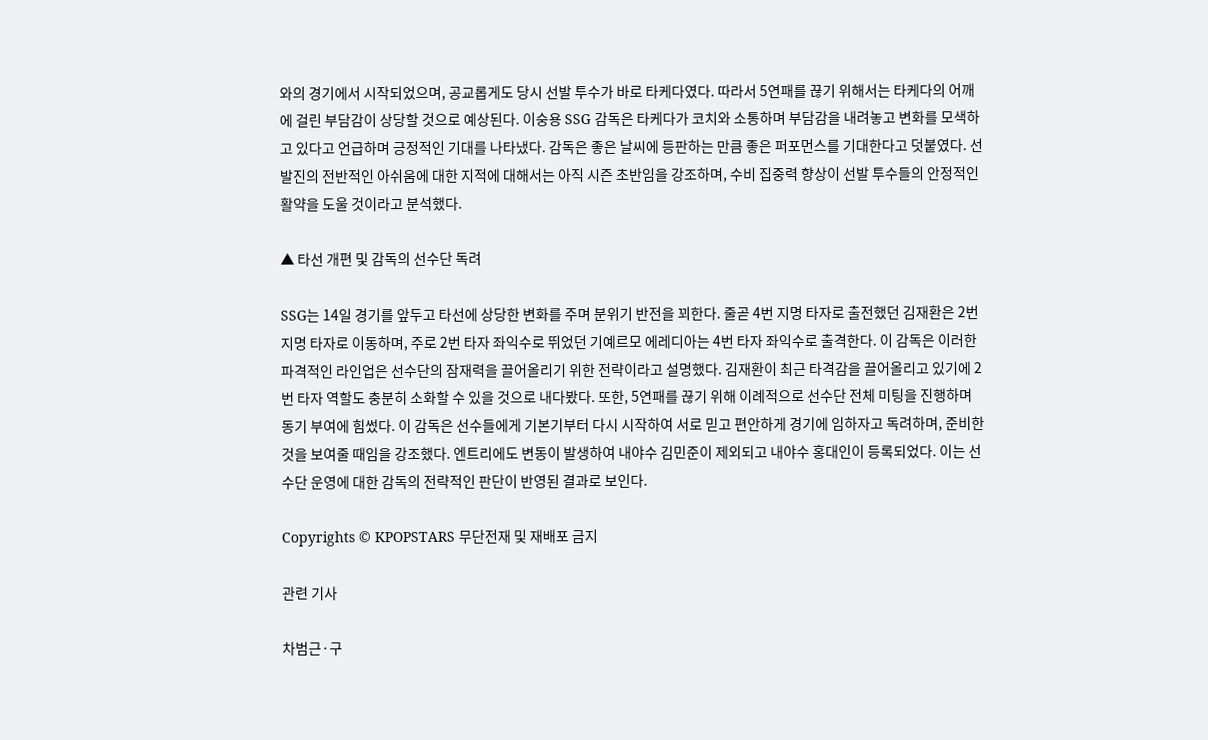와의 경기에서 시작되었으며, 공교롭게도 당시 선발 투수가 바로 타케다였다. 따라서 5연패를 끊기 위해서는 타케다의 어깨에 걸린 부담감이 상당할 것으로 예상된다. 이숭용 SSG 감독은 타케다가 코치와 소통하며 부담감을 내려놓고 변화를 모색하고 있다고 언급하며 긍정적인 기대를 나타냈다. 감독은 좋은 날씨에 등판하는 만큼 좋은 퍼포먼스를 기대한다고 덧붙였다. 선발진의 전반적인 아쉬움에 대한 지적에 대해서는 아직 시즌 초반임을 강조하며, 수비 집중력 향상이 선발 투수들의 안정적인 활약을 도울 것이라고 분석했다.

▲ 타선 개편 및 감독의 선수단 독려

SSG는 14일 경기를 앞두고 타선에 상당한 변화를 주며 분위기 반전을 꾀한다. 줄곧 4번 지명 타자로 출전했던 김재환은 2번 지명 타자로 이동하며, 주로 2번 타자 좌익수로 뛰었던 기예르모 에레디아는 4번 타자 좌익수로 출격한다. 이 감독은 이러한 파격적인 라인업은 선수단의 잠재력을 끌어올리기 위한 전략이라고 설명했다. 김재환이 최근 타격감을 끌어올리고 있기에 2번 타자 역할도 충분히 소화할 수 있을 것으로 내다봤다. 또한, 5연패를 끊기 위해 이례적으로 선수단 전체 미팅을 진행하며 동기 부여에 힘썼다. 이 감독은 선수들에게 기본기부터 다시 시작하여 서로 믿고 편안하게 경기에 임하자고 독려하며, 준비한 것을 보여줄 때임을 강조했다. 엔트리에도 변동이 발생하여 내야수 김민준이 제외되고 내야수 홍대인이 등록되었다. 이는 선수단 운영에 대한 감독의 전략적인 판단이 반영된 결과로 보인다.

Copyrights © KPOPSTARS 무단전재 및 재배포 금지

관련 기사

차범근·구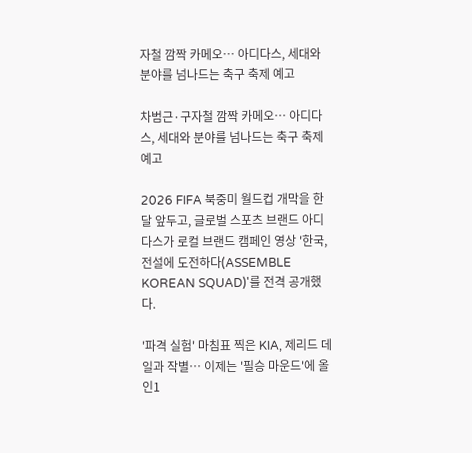자철 깜짝 카메오… 아디다스, 세대와 분야를 넘나드는 축구 축제 예고

차범근·구자철 깜짝 카메오… 아디다스, 세대와 분야를 넘나드는 축구 축제 예고

2026 FIFA 북중미 월드컵 개막을 한 달 앞두고, 글로벌 스포츠 브랜드 아디다스가 로컬 브랜드 캠페인 영상 '한국, 전설에 도전하다(ASSEMBLE KOREAN SQUAD)'를 전격 공개했다.

'파격 실험' 마침표 찍은 KIA, 제리드 데일과 작별… 이제는 '필승 마운드'에 올인1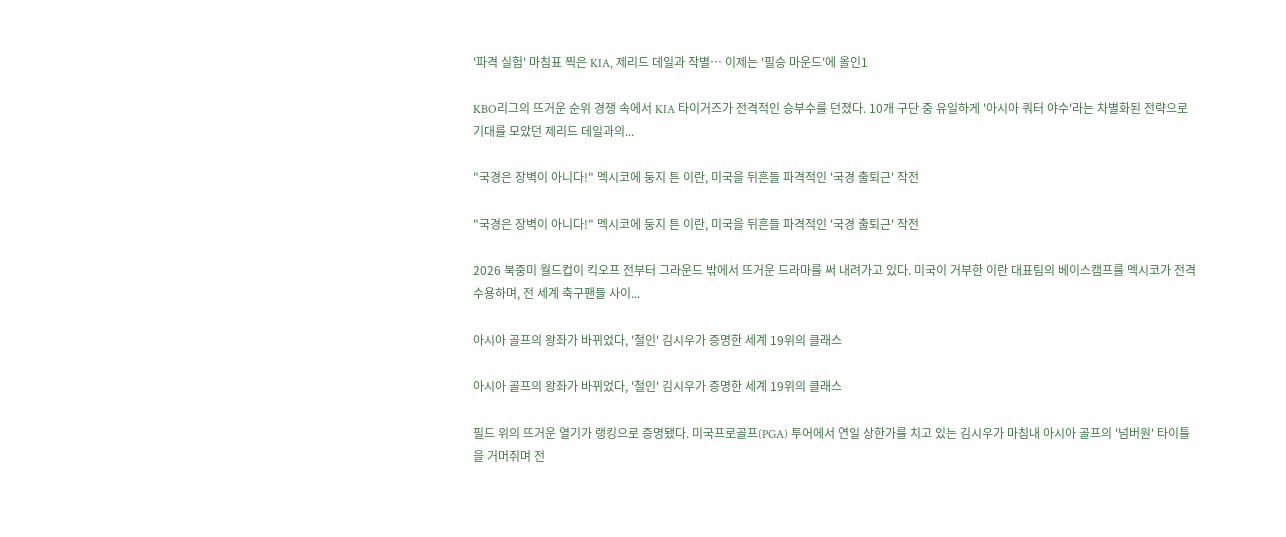'파격 실험' 마침표 찍은 KIA, 제리드 데일과 작별… 이제는 '필승 마운드'에 올인1

KBO리그의 뜨거운 순위 경쟁 속에서 KIA 타이거즈가 전격적인 승부수를 던졌다. 10개 구단 중 유일하게 '아시아 쿼터 야수'라는 차별화된 전략으로 기대를 모았던 제리드 데일과의...

"국경은 장벽이 아니다!" 멕시코에 둥지 튼 이란, 미국을 뒤흔들 파격적인 '국경 출퇴근' 작전

"국경은 장벽이 아니다!" 멕시코에 둥지 튼 이란, 미국을 뒤흔들 파격적인 '국경 출퇴근' 작전

2026 북중미 월드컵이 킥오프 전부터 그라운드 밖에서 뜨거운 드라마를 써 내려가고 있다. 미국이 거부한 이란 대표팀의 베이스캠프를 멕시코가 전격 수용하며, 전 세계 축구팬들 사이...

아시아 골프의 왕좌가 바뀌었다, '철인' 김시우가 증명한 세계 19위의 클래스

아시아 골프의 왕좌가 바뀌었다, '철인' 김시우가 증명한 세계 19위의 클래스

필드 위의 뜨거운 열기가 랭킹으로 증명됐다. 미국프로골프(PGA) 투어에서 연일 상한가를 치고 있는 김시우가 마침내 아시아 골프의 '넘버원' 타이틀을 거머쥐며 전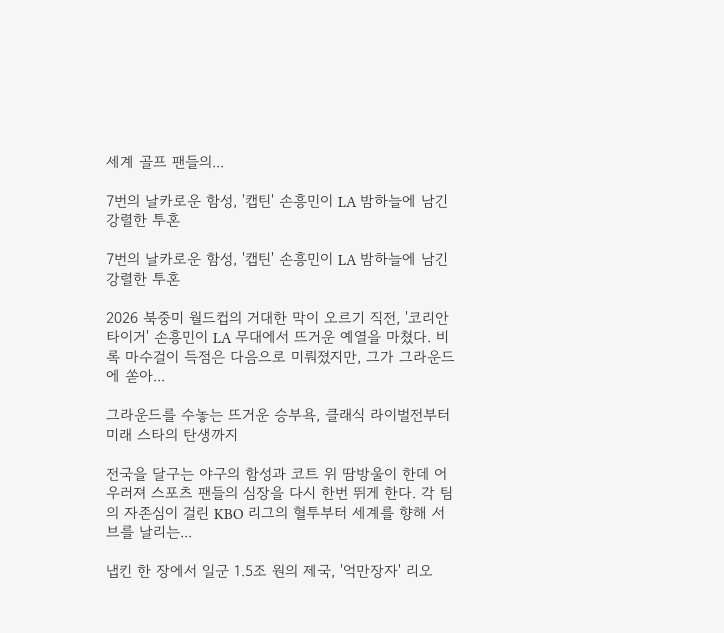세계 골프 팬들의...

7번의 날카로운 함성, '캡틴' 손흥민이 LA 밤하늘에 남긴 강렬한 투혼

7번의 날카로운 함성, '캡틴' 손흥민이 LA 밤하늘에 남긴 강렬한 투혼

2026 북중미 월드컵의 거대한 막이 오르기 직전, '코리안 타이거' 손흥민이 LA 무대에서 뜨거운 예열을 마쳤다. 비록 마수걸이 득점은 다음으로 미뤄졌지만, 그가 그라운드에 쏟아...

그라운드를 수놓는 뜨거운 승부욕, 클래식 라이벌전부터 미래 스타의 탄생까지

전국을 달구는 야구의 함성과 코트 위 땀방울이 한데 어우러져 스포츠 팬들의 심장을 다시 한번 뛰게 한다. 각 팀의 자존심이 걸린 KBO 리그의 혈투부터 세계를 향해 서브를 날리는...

냅킨 한 장에서 일군 1.5조 원의 제국, '억만장자' 리오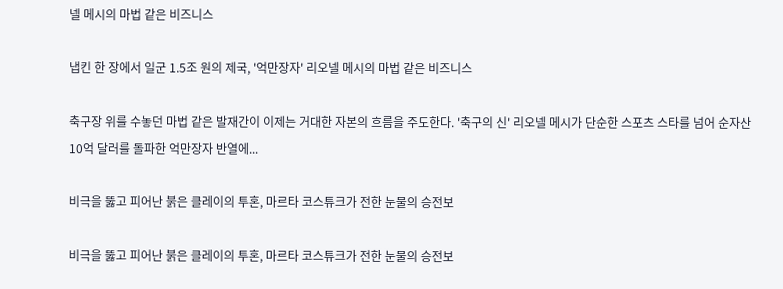넬 메시의 마법 같은 비즈니스

냅킨 한 장에서 일군 1.5조 원의 제국, '억만장자' 리오넬 메시의 마법 같은 비즈니스

축구장 위를 수놓던 마법 같은 발재간이 이제는 거대한 자본의 흐름을 주도한다. '축구의 신' 리오넬 메시가 단순한 스포츠 스타를 넘어 순자산 10억 달러를 돌파한 억만장자 반열에...

비극을 뚫고 피어난 붉은 클레이의 투혼, 마르타 코스튜크가 전한 눈물의 승전보

비극을 뚫고 피어난 붉은 클레이의 투혼, 마르타 코스튜크가 전한 눈물의 승전보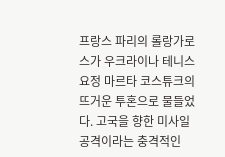프랑스 파리의 롤랑가로스가 우크라이나 테니스 요정 마르타 코스튜크의 뜨거운 투혼으로 물들었다. 고국을 향한 미사일 공격이라는 충격적인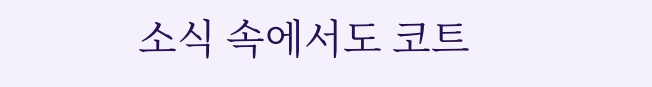소식 속에서도 코트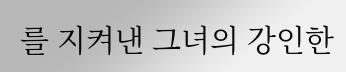를 지켜낸 그녀의 강인한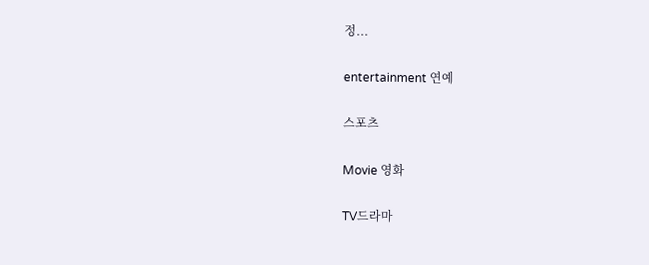정...

entertainment 연예

스포츠

Movie 영화

TV드라마